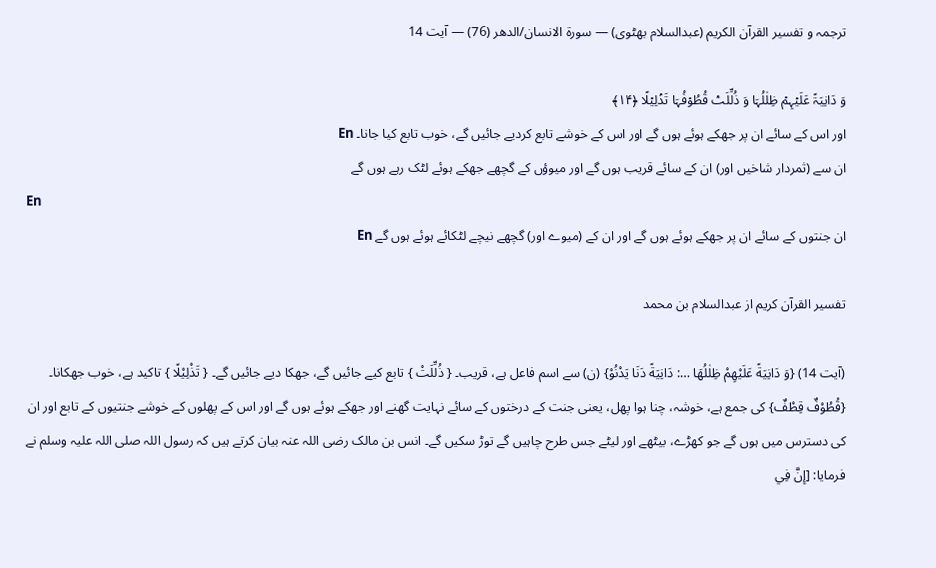ترجمہ و تفسیر القرآن الکریم (عبدالسلام بھٹوی) — سورۃ الانسان/الدهر (76) — آیت 14

وَ دَانِیَۃً عَلَیۡہِمۡ ظِلٰلُہَا وَ ذُلِّلَتۡ قُطُوۡفُہَا تَذۡلِیۡلًا ﴿۱۴﴾
اور اس کے سائے ان پر جھکے ہوئے ہوں گے اور اس کے خوشے تابع کردیے جائیں گے، خوب تابع کیا جانا۔ En
ان سے (ثمردار شاخیں اور) ان کے سائے قریب ہوں گے اور میوؤں کے گچھے جھکے ہوئے لٹک رہے ہوں گے
En
ان جنتوں کے سائے ان پر جھکے ہوئے ہوں گے اور ان کے (میوے اور) گچھے نیچے لٹکائے ہوئے ہوں گے En

تفسیر القرآن کریم از عبدالسلام بن محمد

(آیت 14) {وَ دَانِيَةً عَلَيْهِمْ ظِلٰلُهَا …: دَانِيَةً دَنَا يَدْنُوْ} (ن) سے اسم فاعل ہے، قریب۔ { ذُلِّلَتْ } تابع کیے جائیں گے، جھکا دیے جائیں گے۔ { تَذْلِيْلًا } تاکید ہے، خوب جھکانا۔ {قُطُوْفٌ قِطْفٌ} کی جمع ہے، خوشہ، چنا ہوا پھل، یعنی جنت کے درختوں کے سائے نہایت گھنے اور جھکے ہوئے ہوں گے اور اس کے پھلوں کے خوشے جنتیوں کے تابع اور ان کی دسترس میں ہوں گے جو کھڑے، بیٹھے اور لیٹے جس طرح چاہیں گے توڑ سکیں گے۔ انس بن مالک رضی اللہ عنہ بیان کرتے ہیں کہ رسول اللہ صلی اللہ علیہ وسلم نے فرمایا: [إِنَّ فِي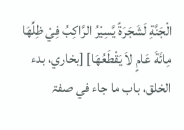الْجَنَّةِ لَشَجَرَةً يَّسِيْرُ الرَّاكِبُ فِيْ ظِلِّهَا مِائَةَ عَامٍ لاَ يَقْطَعُهَا] [بخاري، بدء الخلق، باب ما جاء في صفۃ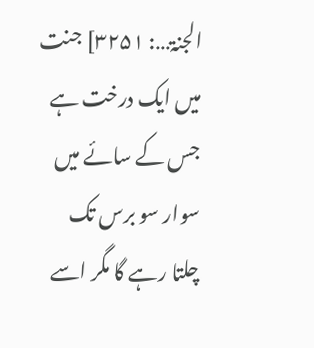الجنۃ…: ۳۲۵۱] جنت میں ایک درخت ہے جس کے سائے میں سوار سو برس تک چلتا رہے گا مگر اسے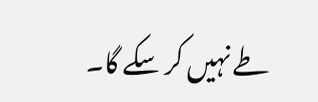طے نہیں کر سکے گا۔